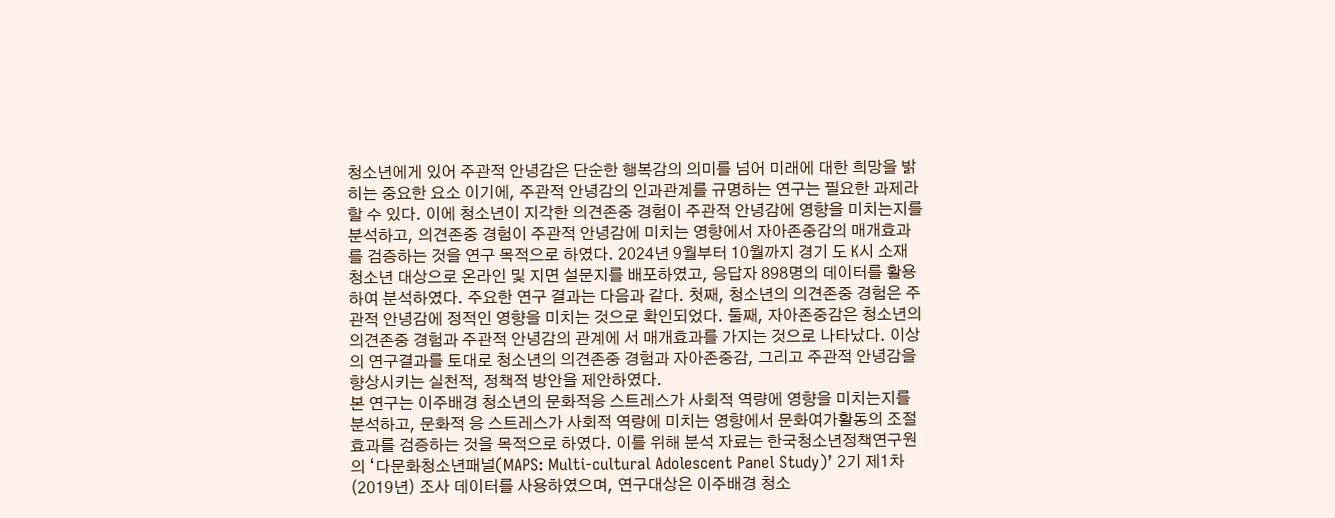청소년에게 있어 주관적 안녕감은 단순한 행복감의 의미를 넘어 미래에 대한 희망을 밝히는 중요한 요소 이기에, 주관적 안녕감의 인과관계를 규명하는 연구는 필요한 과제라 할 수 있다. 이에 청소년이 지각한 의견존중 경험이 주관적 안녕감에 영향을 미치는지를 분석하고, 의견존중 경험이 주관적 안녕감에 미치는 영향에서 자아존중감의 매개효과를 검증하는 것을 연구 목적으로 하였다. 2024년 9월부터 10월까지 경기 도 K시 소재 청소년 대상으로 온라인 및 지면 설문지를 배포하였고, 응답자 898명의 데이터를 활용하여 분석하였다. 주요한 연구 결과는 다음과 같다. 첫째, 청소년의 의견존중 경험은 주관적 안녕감에 정적인 영향을 미치는 것으로 확인되었다. 둘째, 자아존중감은 청소년의 의견존중 경험과 주관적 안녕감의 관계에 서 매개효과를 가지는 것으로 나타났다. 이상의 연구결과를 토대로 청소년의 의견존중 경험과 자아존중감, 그리고 주관적 안녕감을 향상시키는 실천적, 정책적 방안을 제안하였다.
본 연구는 이주배경 청소년의 문화적응 스트레스가 사회적 역량에 영향을 미치는지를 분석하고, 문화적 응 스트레스가 사회적 역량에 미치는 영향에서 문화여가활동의 조절효과를 검증하는 것을 목적으로 하였다. 이를 위해 분석 자료는 한국청소년정책연구원의 ‘다문화청소년패널(MAPS: Multi-cultural Adolescent Panel Study)’ 2기 제1차(2019년) 조사 데이터를 사용하였으며, 연구대상은 이주배경 청소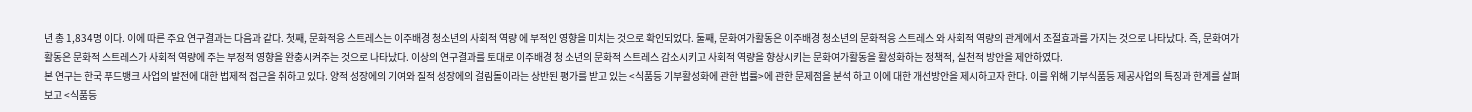년 총 1,834명 이다. 이에 따른 주요 연구결과는 다음과 같다. 첫째, 문화적응 스트레스는 이주배경 청소년의 사회적 역량 에 부적인 영향을 미치는 것으로 확인되었다. 둘째, 문화여가활동은 이주배경 청소년의 문화적응 스트레스 와 사회적 역량의 관계에서 조절효과를 가지는 것으로 나타났다. 즉, 문화여가활동은 문화적 스트레스가 사회적 역량에 주는 부정적 영향을 완충시켜주는 것으로 나타났다. 이상의 연구결과를 토대로 이주배경 청 소년의 문화적 스트레스 감소시키고 사회적 역량을 향상시키는 문화여가활동을 활성화하는 정책적, 실천적 방안을 제안하였다.
본 연구는 한국 푸드뱅크 사업의 발전에 대한 법제적 접근을 취하고 있다. 양적 성장에의 기여와 질적 성장에의 걸림돌이라는 상반된 평가를 받고 있는 <식품등 기부활성화에 관한 법률>에 관한 문제점을 분석 하고 이에 대한 개선방안을 제시하고자 한다. 이를 위해 기부식품등 제공사업의 특징과 한계를 살펴보고 <식품등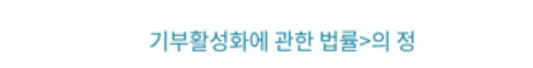기부활성화에 관한 법률>의 정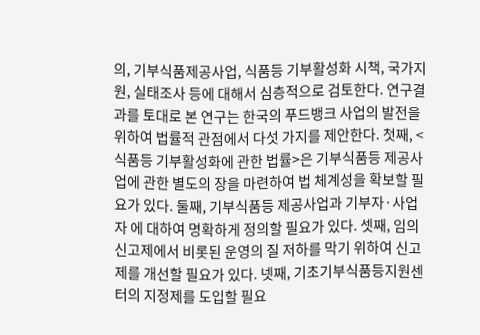의, 기부식품제공사업, 식품등 기부활성화 시책, 국가지원, 실태조사 등에 대해서 심층적으로 검토한다. 연구결과를 토대로 본 연구는 한국의 푸드뱅크 사업의 발전을 위하여 법률적 관점에서 다섯 가지를 제안한다. 첫째, <식품등 기부활성화에 관한 법률>은 기부식품등 제공사업에 관한 별도의 장을 마련하여 법 체계성을 확보할 필요가 있다. 둘째, 기부식품등 제공사업과 기부자·사업자 에 대하여 명확하게 정의할 필요가 있다. 셋째, 임의신고제에서 비롯된 운영의 질 저하를 막기 위하여 신고 제를 개선할 필요가 있다. 넷째, 기초기부식품등지원센터의 지정제를 도입할 필요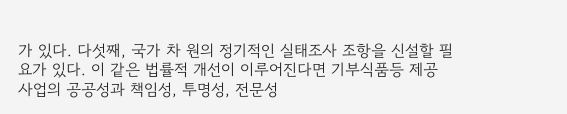가 있다. 다섯째, 국가 차 원의 정기적인 실태조사 조항을 신설할 필요가 있다. 이 같은 법률적 개선이 이루어진다면 기부식품등 제공 사업의 공공성과 책임성, 투명성, 전문성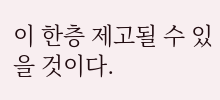이 한층 제고될 수 있을 것이다.